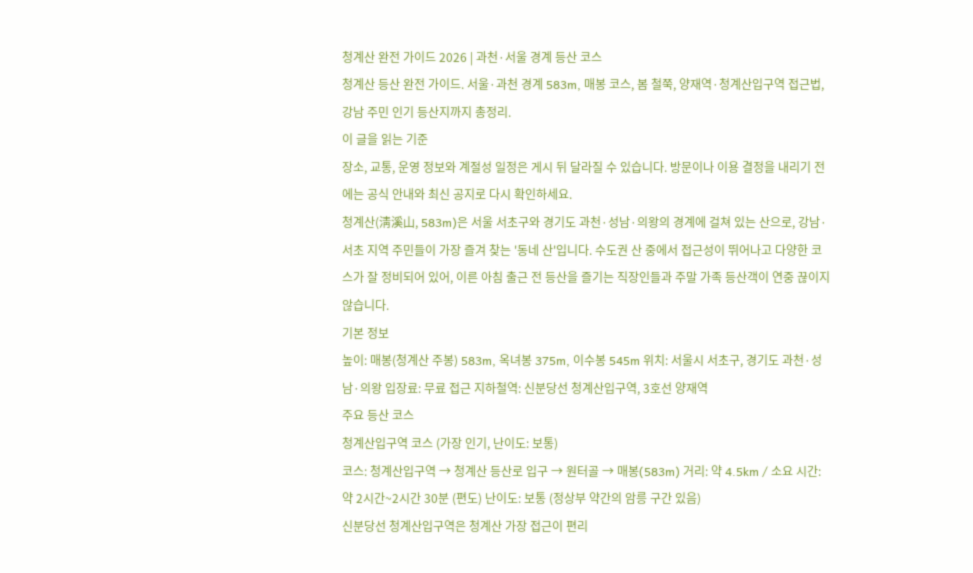청계산 완전 가이드 2026 | 과천·서울 경계 등산 코스
청계산 등산 완전 가이드. 서울·과천 경계 583m, 매봉 코스, 봄 철쭉, 양재역·청계산입구역 접근법, 강남 주민 인기 등산지까지 총정리.
이 글을 읽는 기준
장소, 교통, 운영 정보와 계절성 일정은 게시 뒤 달라질 수 있습니다. 방문이나 이용 결정을 내리기 전에는 공식 안내와 최신 공지로 다시 확인하세요.
청계산(淸溪山, 583m)은 서울 서초구와 경기도 과천·성남·의왕의 경계에 걸쳐 있는 산으로, 강남·서초 지역 주민들이 가장 즐겨 찾는 '동네 산'입니다. 수도권 산 중에서 접근성이 뛰어나고 다양한 코스가 잘 정비되어 있어, 이른 아침 출근 전 등산을 즐기는 직장인들과 주말 가족 등산객이 연중 끊이지 않습니다.
기본 정보
높이: 매봉(청계산 주봉) 583m, 옥녀봉 375m, 이수봉 545m 위치: 서울시 서초구, 경기도 과천·성남·의왕 입장료: 무료 접근 지하철역: 신분당선 청계산입구역, 3호선 양재역
주요 등산 코스
청계산입구역 코스 (가장 인기, 난이도: 보통)
코스: 청계산입구역 → 청계산 등산로 입구 → 원터골 → 매봉(583m) 거리: 약 4.5km / 소요 시간: 약 2시간~2시간 30분 (편도) 난이도: 보통 (정상부 약간의 암릉 구간 있음)
신분당선 청계산입구역은 청계산 가장 접근이 편리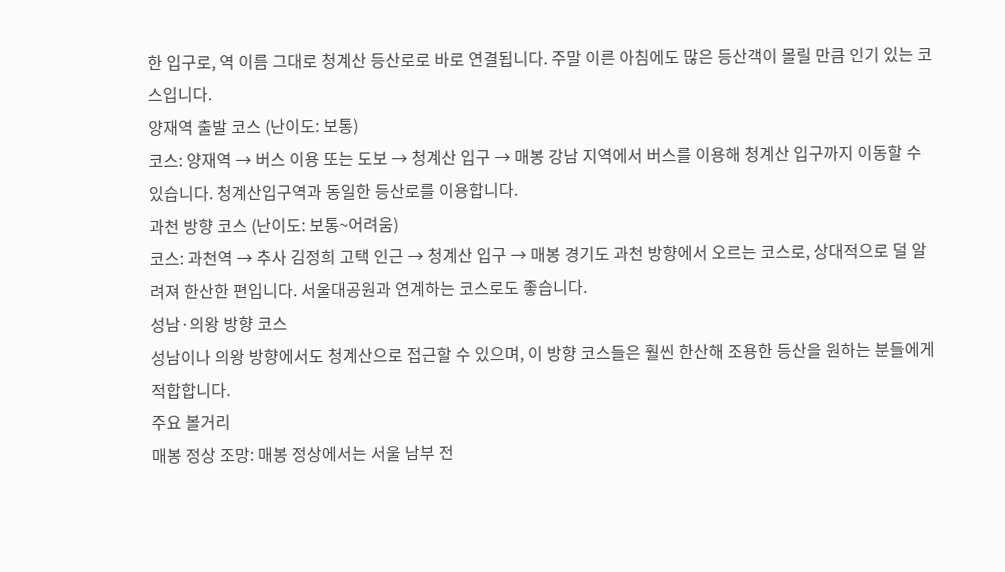한 입구로, 역 이름 그대로 청계산 등산로로 바로 연결됩니다. 주말 이른 아침에도 많은 등산객이 몰릴 만큼 인기 있는 코스입니다.
양재역 출발 코스 (난이도: 보통)
코스: 양재역 → 버스 이용 또는 도보 → 청계산 입구 → 매봉 강남 지역에서 버스를 이용해 청계산 입구까지 이동할 수 있습니다. 청계산입구역과 동일한 등산로를 이용합니다.
과천 방향 코스 (난이도: 보통~어려움)
코스: 과천역 → 추사 김정희 고택 인근 → 청계산 입구 → 매봉 경기도 과천 방향에서 오르는 코스로, 상대적으로 덜 알려져 한산한 편입니다. 서울대공원과 연계하는 코스로도 좋습니다.
성남·의왕 방향 코스
성남이나 의왕 방향에서도 청계산으로 접근할 수 있으며, 이 방향 코스들은 훨씬 한산해 조용한 등산을 원하는 분들에게 적합합니다.
주요 볼거리
매봉 정상 조망: 매봉 정상에서는 서울 남부 전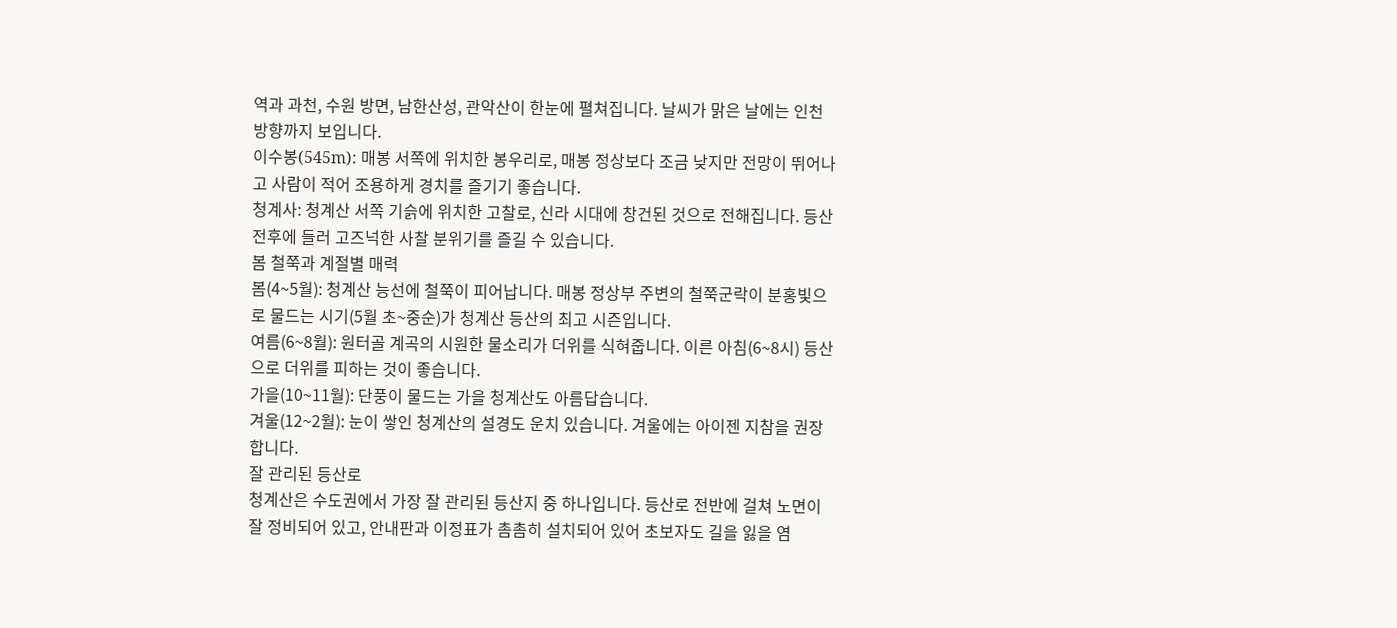역과 과천, 수원 방면, 남한산성, 관악산이 한눈에 펼쳐집니다. 날씨가 맑은 날에는 인천 방향까지 보입니다.
이수봉(545m): 매봉 서쪽에 위치한 봉우리로, 매봉 정상보다 조금 낮지만 전망이 뛰어나고 사람이 적어 조용하게 경치를 즐기기 좋습니다.
청계사: 청계산 서쪽 기슭에 위치한 고찰로, 신라 시대에 창건된 것으로 전해집니다. 등산 전후에 들러 고즈넉한 사찰 분위기를 즐길 수 있습니다.
봄 철쭉과 계절별 매력
봄(4~5월): 청계산 능선에 철쭉이 피어납니다. 매봉 정상부 주변의 철쭉군락이 분홍빛으로 물드는 시기(5월 초~중순)가 청계산 등산의 최고 시즌입니다.
여름(6~8월): 원터골 계곡의 시원한 물소리가 더위를 식혀줍니다. 이른 아침(6~8시) 등산으로 더위를 피하는 것이 좋습니다.
가을(10~11월): 단풍이 물드는 가을 청계산도 아름답습니다.
겨울(12~2월): 눈이 쌓인 청계산의 설경도 운치 있습니다. 겨울에는 아이젠 지참을 권장합니다.
잘 관리된 등산로
청계산은 수도권에서 가장 잘 관리된 등산지 중 하나입니다. 등산로 전반에 걸쳐 노면이 잘 정비되어 있고, 안내판과 이정표가 촘촘히 설치되어 있어 초보자도 길을 잃을 염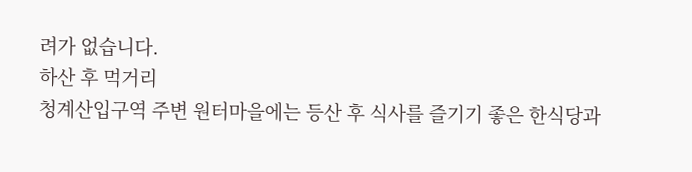려가 없습니다.
하산 후 먹거리
청계산입구역 주변 원터마을에는 등산 후 식사를 즐기기 좋은 한식당과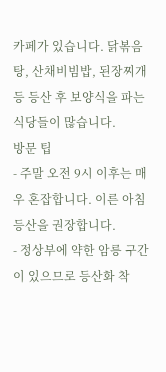카페가 있습니다. 닭볶음탕, 산채비빔밥, 된장찌개 등 등산 후 보양식을 파는 식당들이 많습니다.
방문 팁
- 주말 오전 9시 이후는 매우 혼잡합니다. 이른 아침 등산을 권장합니다.
- 정상부에 약한 암릉 구간이 있으므로 등산화 착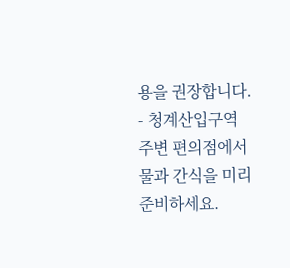용을 권장합니다.
- 청계산입구역 주변 편의점에서 물과 간식을 미리 준비하세요.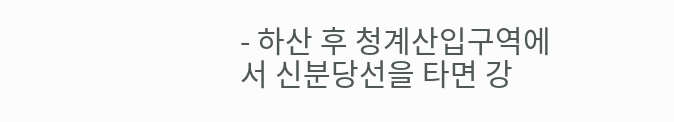- 하산 후 청계산입구역에서 신분당선을 타면 강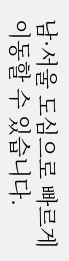남·서울 도심으로 빠르게 이동할 수 있습니다.